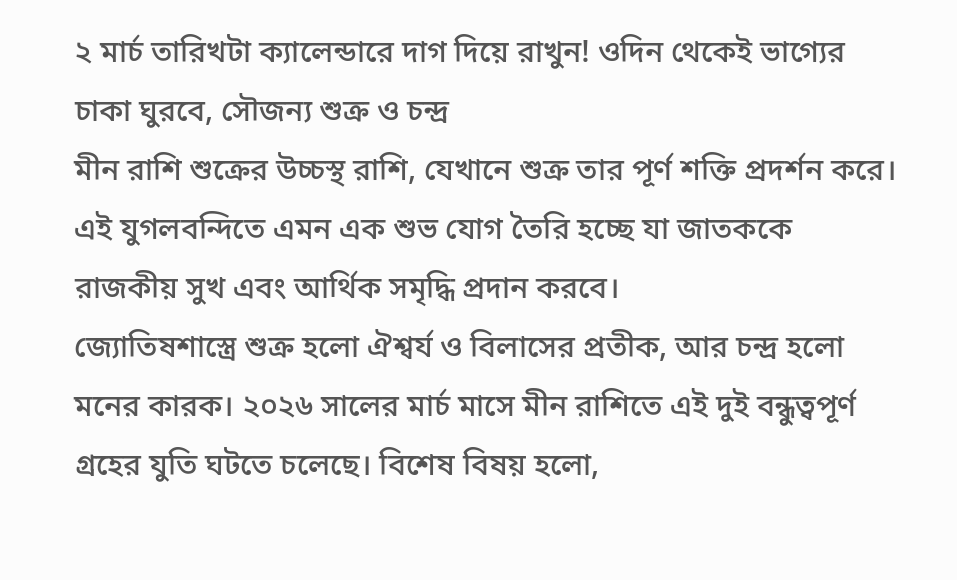২ মার্চ তারিখটা ক্যালেন্ডারে দাগ দিয়ে রাখুন! ওদিন থেকেই ভাগ্যের চাকা ঘুরবে, সৌজন্য শুক্র ও চন্দ্র
মীন রাশি শুক্রের উচ্চস্থ রাশি, যেখানে শুক্র তার পূর্ণ শক্তি প্রদর্শন করে। এই যুগলবন্দিতে এমন এক শুভ যোগ তৈরি হচ্ছে যা জাতককে রাজকীয় সুখ এবং আর্থিক সমৃদ্ধি প্রদান করবে।
জ্যোতিষশাস্ত্রে শুক্র হলো ঐশ্বর্য ও বিলাসের প্রতীক, আর চন্দ্র হলো মনের কারক। ২০২৬ সালের মার্চ মাসে মীন রাশিতে এই দুই বন্ধুত্বপূর্ণ গ্রহের যুতি ঘটতে চলেছে। বিশেষ বিষয় হলো,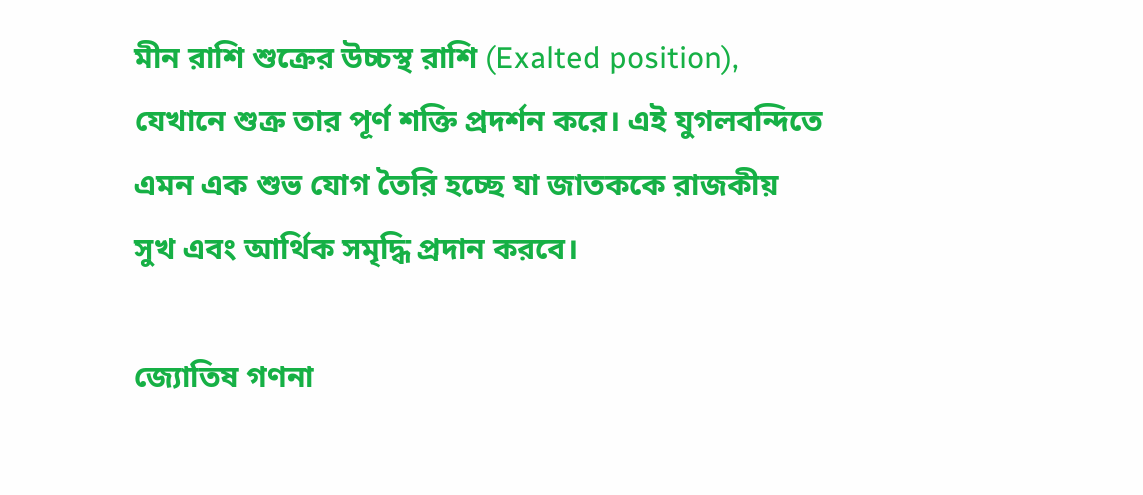মীন রাশি শুক্রের উচ্চস্থ রাশি (Exalted position), যেখানে শুক্র তার পূর্ণ শক্তি প্রদর্শন করে। এই যুগলবন্দিতে এমন এক শুভ যোগ তৈরি হচ্ছে যা জাতককে রাজকীয় সুখ এবং আর্থিক সমৃদ্ধি প্রদান করবে।

জ্যোতিষ গণনা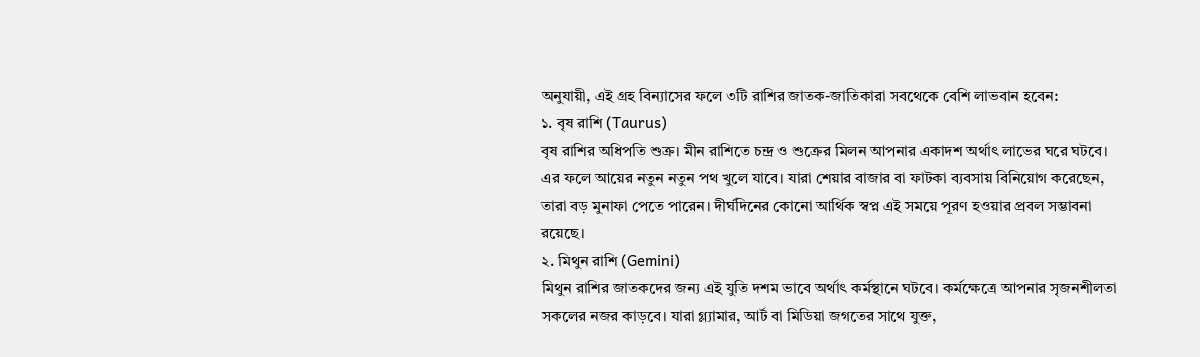অনুযায়ী, এই গ্রহ বিন্যাসের ফলে ৩টি রাশির জাতক-জাতিকারা সবথেকে বেশি লাভবান হবেন:
১. বৃষ রাশি (Taurus)
বৃষ রাশির অধিপতি শুক্র। মীন রাশিতে চন্দ্র ও শুক্রের মিলন আপনার একাদশ অর্থাৎ লাভের ঘরে ঘটবে। এর ফলে আয়ের নতুন নতুন পথ খুলে যাবে। যারা শেয়ার বাজার বা ফাটকা ব্যবসায় বিনিয়োগ করেছেন, তারা বড় মুনাফা পেতে পারেন। দীর্ঘদিনের কোনো আর্থিক স্বপ্ন এই সময়ে পূরণ হওয়ার প্রবল সম্ভাবনা রয়েছে।
২. মিথুন রাশি (Gemini)
মিথুন রাশির জাতকদের জন্য এই যুতি দশম ভাবে অর্থাৎ কর্মস্থানে ঘটবে। কর্মক্ষেত্রে আপনার সৃজনশীলতা সকলের নজর কাড়বে। যারা গ্ল্যামার, আর্ট বা মিডিয়া জগতের সাথে যুক্ত,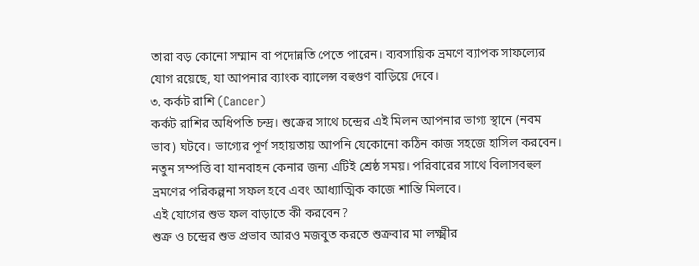তারা বড় কোনো সম্মান বা পদোন্নতি পেতে পারেন। ব্যবসায়িক ভ্রমণে ব্যাপক সাফল্যের যোগ রয়েছে, যা আপনার ব্যাংক ব্যালেন্স বহুগুণ বাড়িয়ে দেবে।
৩. কর্কট রাশি (Cancer)
কর্কট রাশির অধিপতি চন্দ্র। শুক্রের সাথে চন্দ্রের এই মিলন আপনার ভাগ্য স্থানে (নবম ভাব) ঘটবে। ভাগ্যের পূর্ণ সহায়তায় আপনি যেকোনো কঠিন কাজ সহজে হাসিল করবেন। নতুন সম্পত্তি বা যানবাহন কেনার জন্য এটিই শ্রেষ্ঠ সময়। পরিবারের সাথে বিলাসবহুল ভ্রমণের পরিকল্পনা সফল হবে এবং আধ্যাত্মিক কাজে শান্তি মিলবে।
এই যোগের শুভ ফল বাড়াতে কী করবেন?
শুক্র ও চন্দ্রের শুভ প্রভাব আরও মজবুত করতে শুক্রবার মা লক্ষ্মীর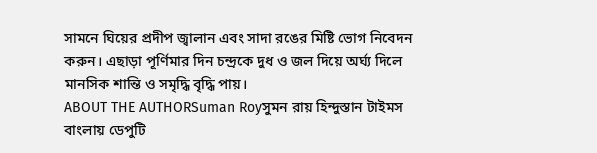সামনে ঘিয়ের প্রদীপ জ্বালান এবং সাদা রঙের মিষ্টি ভোগ নিবেদন করুন। এছাড়া পূর্ণিমার দিন চন্দ্রকে দুধ ও জল দিয়ে অর্ঘ্য দিলে মানসিক শান্তি ও সমৃদ্ধি বৃদ্ধি পায়।
ABOUT THE AUTHORSuman Royসুমন রায় হিন্দুস্তান টাইমস বাংলায় ডেপুটি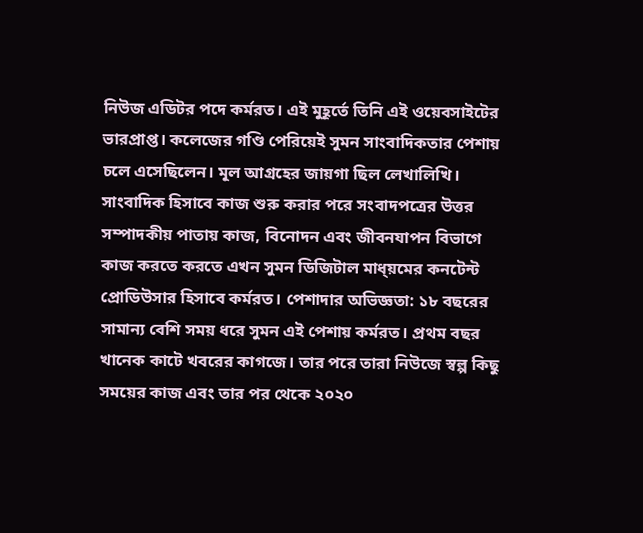নিউজ এডিটর পদে কর্মরত। এই মুহূর্তে তিনি এই ওয়েবসাইটের ভারপ্রাপ্ত। কলেজের গণ্ডি পেরিয়েই সুমন সাংবাদিকতার পেশায় চলে এসেছিলেন। মূল আগ্রহের জায়গা ছিল লেখালিখি। সাংবাদিক হিসাবে কাজ শুরু করার পরে সংবাদপত্রের উত্তর সম্পাদকীয় পাতায় কাজ, বিনোদন এবং জীবনযাপন বিভাগে কাজ করতে করতে এখন সুমন ডিজিটাল মাধ্য়মের কনটেন্ট প্রোডিউসার হিসাবে কর্মরত। পেশাদার অভিজ্ঞতা: ১৮ বছরের সামান্য বেশি সময় ধরে সুমন এই পেশায় কর্মরত। প্রথম বছর খানেক কাটে খবরের কাগজে। তার পরে তারা নিউজে স্বল্প কিছু সময়ের কাজ এবং তার পর থেকে ২০২০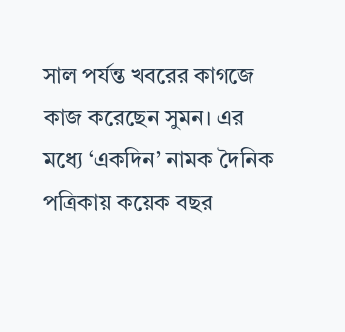সাল পর্যন্ত খবরের কাগজে কাজ করেছেন সুমন। এর মধ্যে ‘একদিন’ নামক দৈনিক পত্রিকায় কয়েক বছর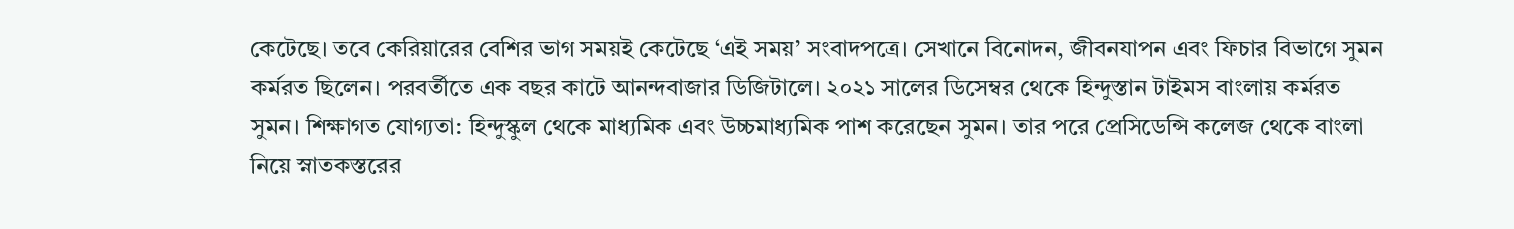কেটেছে। তবে কেরিয়ারের বেশির ভাগ সময়ই কেটেছে ‘এই সময়’ সংবাদপত্রে। সেখানে বিনোদন, জীবনযাপন এবং ফিচার বিভাগে সুমন কর্মরত ছিলেন। পরবর্তীতে এক বছর কাটে আনন্দবাজার ডিজিটালে। ২০২১ সালের ডিসেম্বর থেকে হিন্দুস্তান টাইমস বাংলায় কর্মরত সুমন। শিক্ষাগত যোগ্যতা: হিন্দুস্কুল থেকে মাধ্যমিক এবং উচ্চমাধ্যমিক পাশ করেছেন সুমন। তার পরে প্রেসিডেন্সি কলেজ থেকে বাংলা নিয়ে স্নাতকস্তরের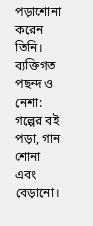পড়াশোনা করেন তিনি। ব্যক্তিগত পছন্দ ও নেশা: গল্পের বই পড়া, গান শোনা এবং বেড়ানো।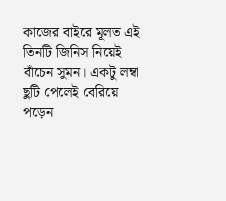কাজের বাইরে মূলত এই তিনটি জিনিস নিয়েই বাঁচেন সুমন। একটু লম্বা ছুটি পেলেই বেরিয়ে পড়েন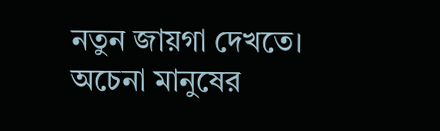নতুন জায়গা দেখতে। অচেনা মানুষের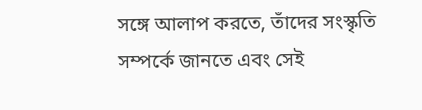সঙ্গে আলাপ করতে, তাঁদের সংস্কৃতি সম্পর্কে জানতে এবং সেই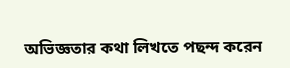অভিজ্ঞতার কথা লিখতে পছন্দ করেন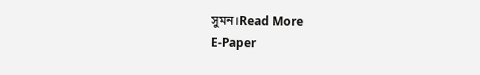সুমন।Read More
E-Paper